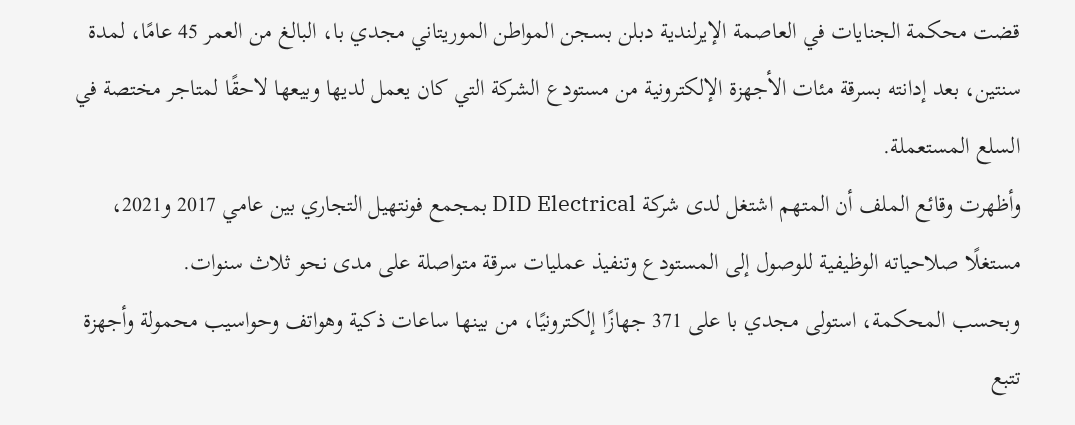قضت محكمة الجنايات في العاصمة الإيرلندية دبلن بسجن المواطن الموريتاني مجدي با، البالغ من العمر 45 عامًا، لمدة سنتين، بعد إدانته بسرقة مئات الأجهزة الإلكترونية من مستودع الشركة التي كان يعمل لديها وبيعها لاحقًا لمتاجر مختصة في السلع المستعملة.
وأظهرت وقائع الملف أن المتهم اشتغل لدى شركة DID Electrical بمجمع فونتهيل التجاري بين عامي 2017 و2021، مستغلًا صلاحياته الوظيفية للوصول إلى المستودع وتنفيذ عمليات سرقة متواصلة على مدى نحو ثلاث سنوات.
وبحسب المحكمة، استولى مجدي با على 371 جهازًا إلكترونيًا، من بينها ساعات ذكية وهواتف وحواسيب محمولة وأجهزة تتبع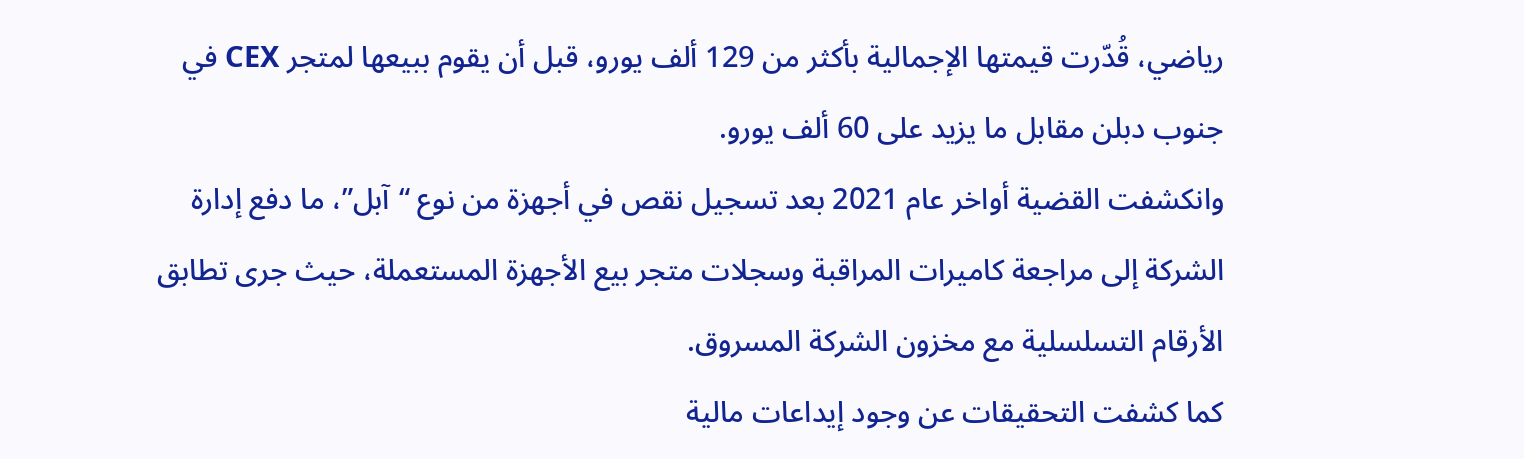رياضي، قُدّرت قيمتها الإجمالية بأكثر من 129 ألف يورو، قبل أن يقوم ببيعها لمتجر CEX في جنوب دبلن مقابل ما يزيد على 60 ألف يورو.
وانكشفت القضية أواخر عام 2021 بعد تسجيل نقص في أجهزة من نوع “آبل”، ما دفع إدارة الشركة إلى مراجعة كاميرات المراقبة وسجلات متجر بيع الأجهزة المستعملة، حيث جرى تطابق الأرقام التسلسلية مع مخزون الشركة المسروق.
كما كشفت التحقيقات عن وجود إيداعات مالية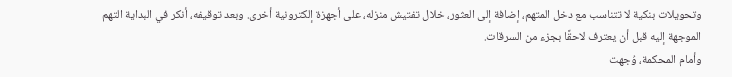وتحويلات بنكية لا تتناسب مع دخل المتهم، إضافة إلى العثور، خلال تفتيش منزله، على أجهزة إلكترونية أخرى. وبعد توقيفه، أنكر في البداية التهم الموجهة إليه قبل أن يعترف لاحقًا بجزء من السرقات.
وأمام المحكمة، وُجهت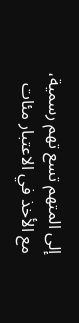إلى المتهم تسع تهم رسمية، مع الأخذ في الاعتبار مئات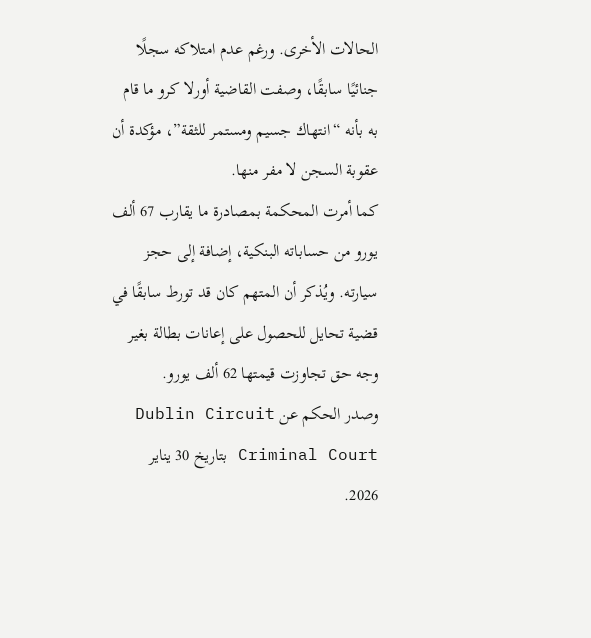الحالات الأخرى. ورغم عدم امتلاكه سجلًا جنائيًا سابقًا، وصفت القاضية أورلا كرو ما قام به بأنه “انتهاك جسيم ومستمر للثقة”، مؤكدة أن عقوبة السجن لا مفر منها.
كما أمرت المحكمة بمصادرة ما يقارب 67 ألف يورو من حساباته البنكية، إضافة إلى حجز سيارته. ويُذكر أن المتهم كان قد تورط سابقًا في قضية تحايل للحصول على إعانات بطالة بغير وجه حق تجاوزت قيمتها 62 ألف يورو.
وصدر الحكم عن Dublin Circuit Criminal Court بتاريخ 30 يناير 2026.